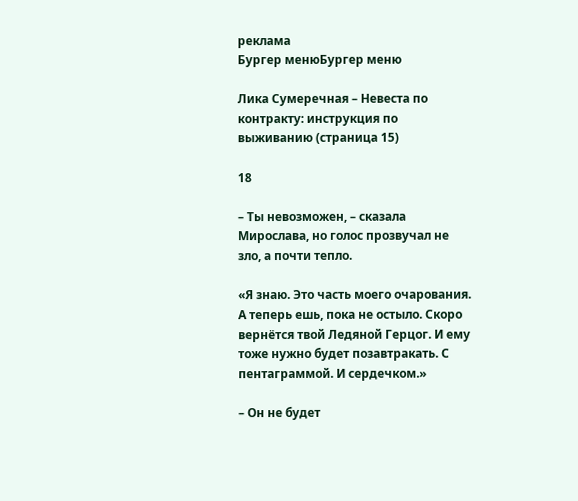реклама
Бургер менюБургер меню

Лика Сумеречная – Невеста по контракту: инструкция по выживанию (страница 15)

18

– Ты невозможен, – сказала Мирослава, но голос прозвучал не зло, а почти тепло.

«Я знаю. Это часть моего очарования. А теперь ешь, пока не остыло. Скоро вернётся твой Ледяной Герцог. И ему тоже нужно будет позавтракать. С пентаграммой. И сердечком.»

– Он не будет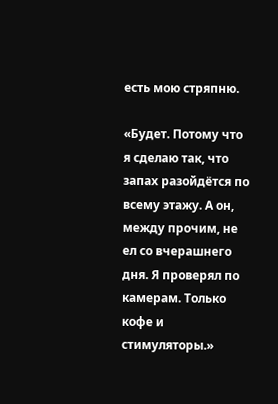есть мою стряпню.

«Будет. Потому что я сделаю так, что запах разойдётся по всему этажу. А он, между прочим, не ел со вчерашнего дня. Я проверял по камерам. Только кофе и стимуляторы.»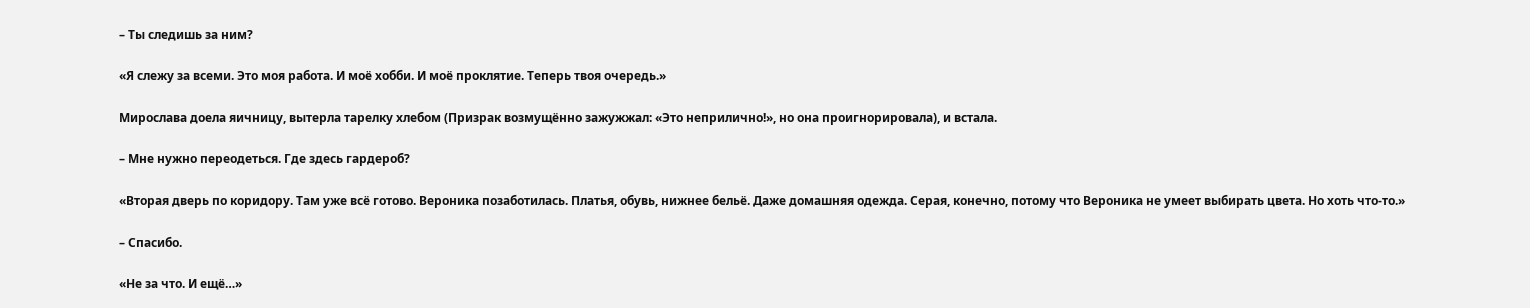– Ты следишь за ним?

«Я слежу за всеми. Это моя работа. И моё хобби. И моё проклятие. Теперь твоя очередь.»

Мирослава доела яичницу, вытерла тарелку хлебом (Призрак возмущённо зажужжал: «Это неприлично!», но она проигнорировала), и встала.

– Мне нужно переодеться. Где здесь гардероб?

«Вторая дверь по коридору. Там уже всё готово. Вероника позаботилась. Платья, обувь, нижнее бельё. Даже домашняя одежда. Серая, конечно, потому что Вероника не умеет выбирать цвета. Но хоть что-то.»

– Спасибо.

«Не за что. И ещё…»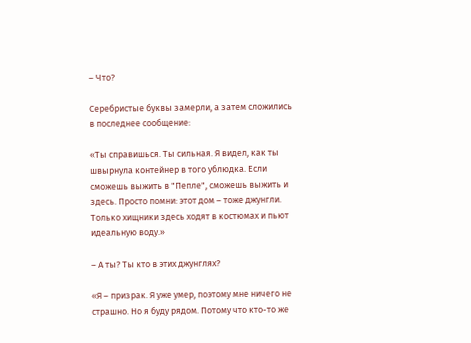– Что?

Серебристые буквы замерли, а затем сложились в последнее сообщение:

«Ты справишься. Ты сильная. Я видел, как ты швырнула контейнер в того ублюдка. Если сможешь выжить в "Пепле", сможешь выжить и здесь. Просто помни: этот дом – тоже джунгли. Только хищники здесь ходят в костюмах и пьют идеальную воду.»

– А ты? Ты кто в этих джунглях?

«Я – призрак. Я уже умер, поэтому мне ничего не страшно. Но я буду рядом. Потому что кто-то же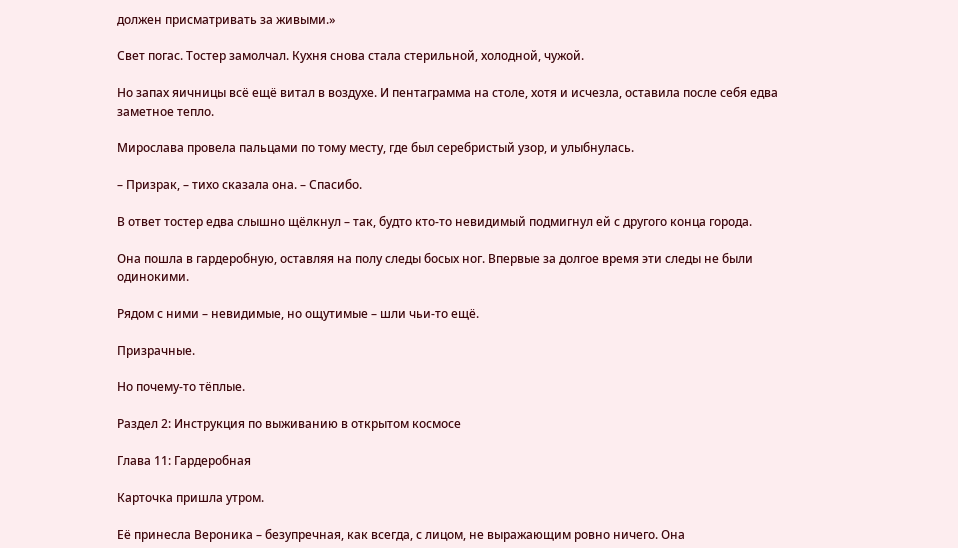должен присматривать за живыми.»

Свет погас. Тостер замолчал. Кухня снова стала стерильной, холодной, чужой.

Но запах яичницы всё ещё витал в воздухе. И пентаграмма на столе, хотя и исчезла, оставила после себя едва заметное тепло.

Мирослава провела пальцами по тому месту, где был серебристый узор, и улыбнулась.

– Призрак, – тихо сказала она. – Спасибо.

В ответ тостер едва слышно щёлкнул – так, будто кто-то невидимый подмигнул ей с другого конца города.

Она пошла в гардеробную, оставляя на полу следы босых ног. Впервые за долгое время эти следы не были одинокими.

Рядом с ними – невидимые, но ощутимые – шли чьи-то ещё.

Призрачные.

Но почему-то тёплые.

Раздел 2: Инструкция по выживанию в открытом космосе

Глава 11: Гардеробная

Карточка пришла утром.

Её принесла Вероника – безупречная, как всегда, с лицом, не выражающим ровно ничего. Она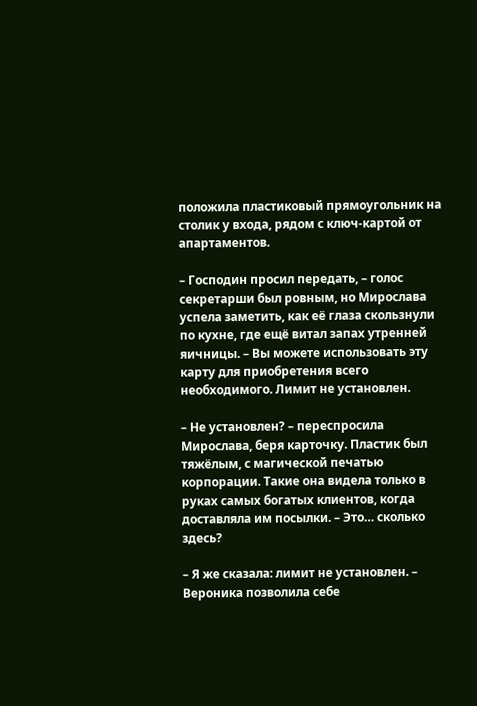положила пластиковый прямоугольник на столик у входа, рядом с ключ-картой от апартаментов.

– Господин просил передать, – голос секретарши был ровным, но Мирослава успела заметить, как её глаза скользнули по кухне, где ещё витал запах утренней яичницы. – Вы можете использовать эту карту для приобретения всего необходимого. Лимит не установлен.

– Не установлен? – переспросила Мирослава, беря карточку. Пластик был тяжёлым, с магической печатью корпорации. Такие она видела только в руках самых богатых клиентов, когда доставляла им посылки. – Это… сколько здесь?

– Я же сказала: лимит не установлен. – Вероника позволила себе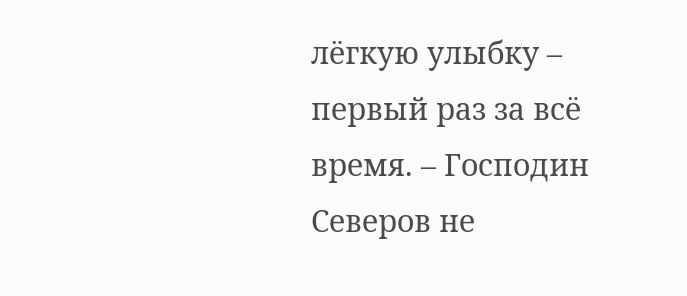лёгкую улыбку – первый раз за всё время. – Господин Северов не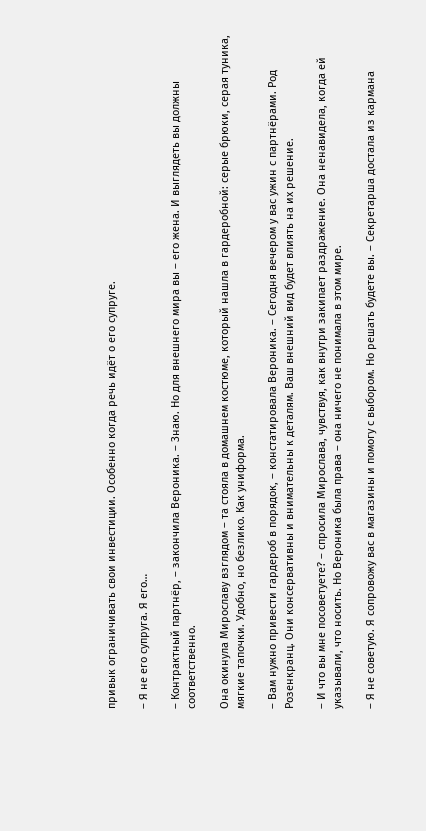привык ограничивать свои инвестиции. Особенно когда речь идёт о его супруге.

– Я не его супруга. Я его…

– Контрактный партнёр, – закончила Вероника. – Знаю. Но для внешнего мира вы – его жена. И выглядеть вы должны соответственно.

Она окинула Мирославу взглядом – та стояла в домашнем костюме, который нашла в гардеробной: серые брюки, серая туника, мягкие тапочки. Удобно, но безлико. Как униформа.

– Вам нужно привести гардероб в порядок, – констатировала Вероника. – Сегодня вечером у вас ужин с партнёрами. Род Розенкранц. Они консервативны и внимательны к деталям. Ваш внешний вид будет влиять на их решение.

– И что вы мне посоветуете? – спросила Мирослава, чувствуя, как внутри закипает раздражение. Она ненавидела, когда ей указывали, что носить. Но Вероника была права – она ничего не понимала в этом мире.

– Я не советую. Я сопровожу вас в магазины и помогу с выбором. Но решать будете вы. – Секретарша достала из кармана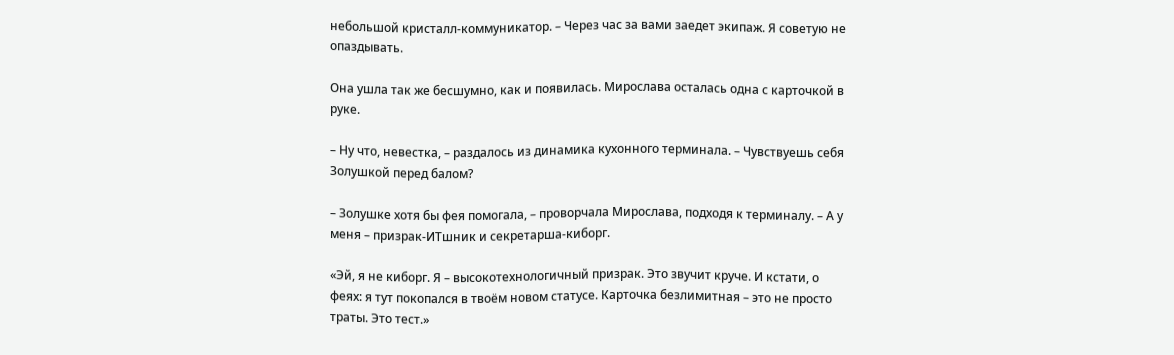небольшой кристалл-коммуникатор. – Через час за вами заедет экипаж. Я советую не опаздывать.

Она ушла так же бесшумно, как и появилась. Мирослава осталась одна с карточкой в руке.

– Ну что, невестка, – раздалось из динамика кухонного терминала. – Чувствуешь себя Золушкой перед балом?

– Золушке хотя бы фея помогала, – проворчала Мирослава, подходя к терминалу. – А у меня – призрак-ИТшник и секретарша-киборг.

«Эй, я не киборг. Я – высокотехнологичный призрак. Это звучит круче. И кстати, о феях: я тут покопался в твоём новом статусе. Карточка безлимитная – это не просто траты. Это тест.»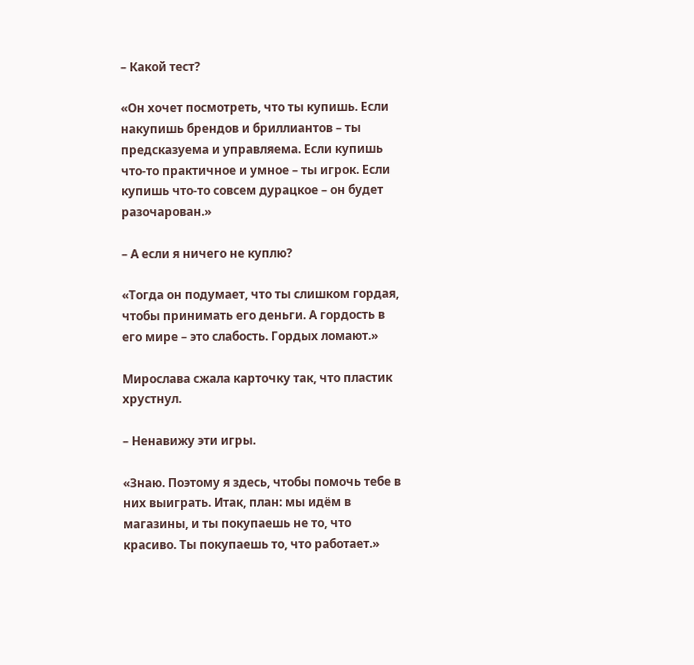– Какой тест?

«Он хочет посмотреть, что ты купишь. Если накупишь брендов и бриллиантов – ты предсказуема и управляема. Если купишь что-то практичное и умное – ты игрок. Если купишь что-то совсем дурацкое – он будет разочарован.»

– А если я ничего не куплю?

«Тогда он подумает, что ты слишком гордая, чтобы принимать его деньги. А гордость в его мире – это слабость. Гордых ломают.»

Мирослава сжала карточку так, что пластик хрустнул.

– Ненавижу эти игры.

«Знаю. Поэтому я здесь, чтобы помочь тебе в них выиграть. Итак, план: мы идём в магазины, и ты покупаешь не то, что красиво. Ты покупаешь то, что работает.»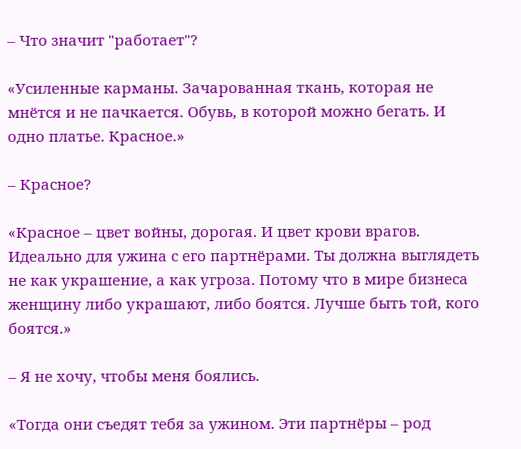– Что значит "работает"?

«Усиленные карманы. Зачарованная ткань, которая не мнётся и не пачкается. Обувь, в которой можно бегать. И одно платье. Красное.»

– Красное?

«Красное – цвет войны, дорогая. И цвет крови врагов. Идеально для ужина с его партнёрами. Ты должна выглядеть не как украшение, а как угроза. Потому что в мире бизнеса женщину либо украшают, либо боятся. Лучше быть той, кого боятся.»

– Я не хочу, чтобы меня боялись.

«Тогда они съедят тебя за ужином. Эти партнёры – род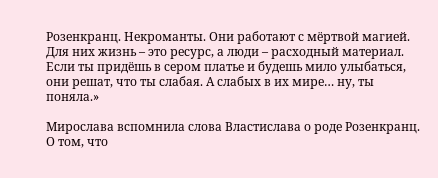Розенкранц. Некроманты. Они работают с мёртвой магией. Для них жизнь – это ресурс, а люди – расходный материал. Если ты придёшь в сером платье и будешь мило улыбаться, они решат, что ты слабая. А слабых в их мире… ну, ты поняла.»

Мирослава вспомнила слова Властислава о роде Розенкранц. О том, что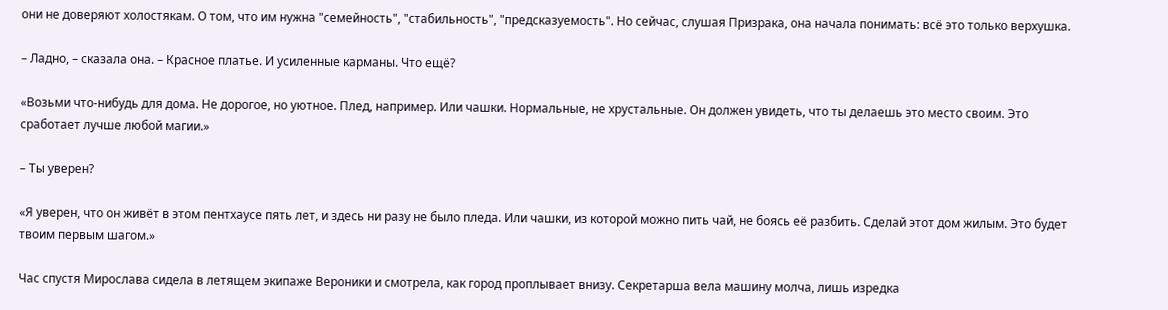они не доверяют холостякам. О том, что им нужна "семейность", "стабильность", "предсказуемость". Но сейчас, слушая Призрака, она начала понимать: всё это только верхушка.

– Ладно, – сказала она. – Красное платье. И усиленные карманы. Что ещё?

«Возьми что-нибудь для дома. Не дорогое, но уютное. Плед, например. Или чашки. Нормальные, не хрустальные. Он должен увидеть, что ты делаешь это место своим. Это сработает лучше любой магии.»

– Ты уверен?

«Я уверен, что он живёт в этом пентхаусе пять лет, и здесь ни разу не было пледа. Или чашки, из которой можно пить чай, не боясь её разбить. Сделай этот дом жилым. Это будет твоим первым шагом.»

Час спустя Мирослава сидела в летящем экипаже Вероники и смотрела, как город проплывает внизу. Секретарша вела машину молча, лишь изредка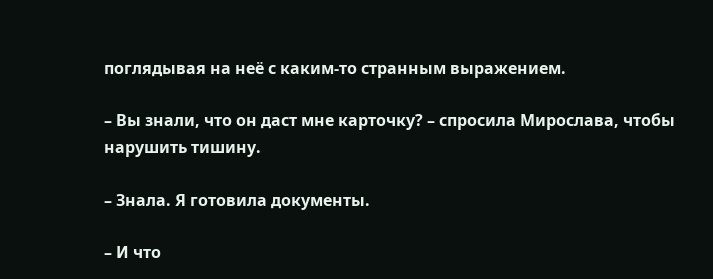поглядывая на неё с каким-то странным выражением.

– Вы знали, что он даст мне карточку? – спросила Мирослава, чтобы нарушить тишину.

– Знала. Я готовила документы.

– И что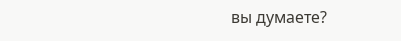вы думаете?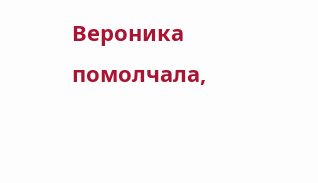Вероника помолчала,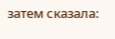затем сказала: